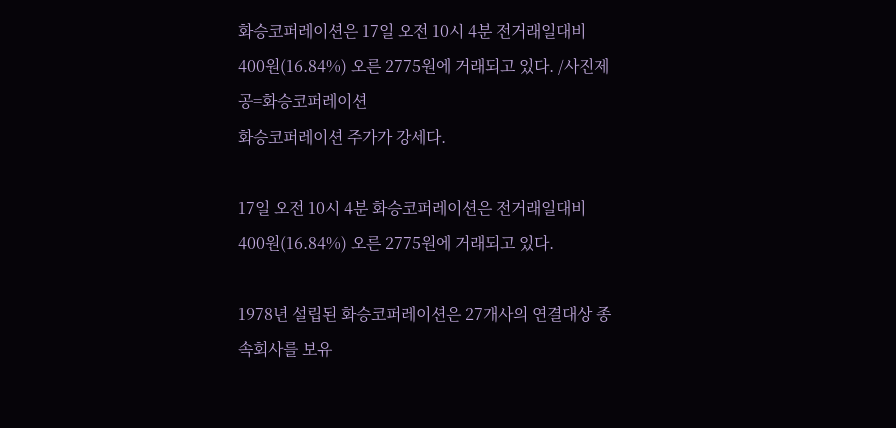화승코퍼레이션은 17일 오전 10시 4분 전거래일대비 400원(16.84%) 오른 2775원에 거래되고 있다. /사진제공=화승코퍼레이션
화승코퍼레이션 주가가 강세다.

17일 오전 10시 4분 화승코퍼레이션은 전거래일대비 400원(16.84%) 오른 2775원에 거래되고 있다.

1978년 설립된 화승코퍼레이션은 27개사의 연결대상 종속회사를 보유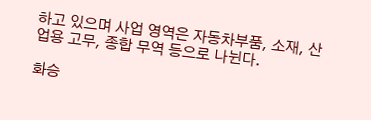하고 있으며 사업 영역은 자동차부품, 소재, 산업용 고무, 종합 무역 등으로 나뉜다.

화승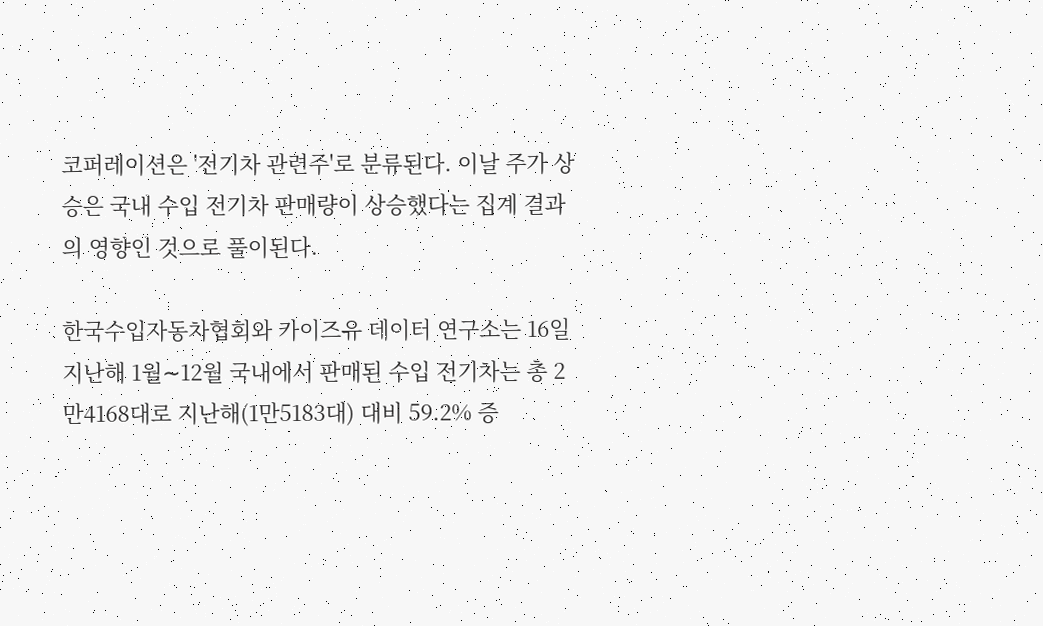코퍼레이션은 '전기차 관련주'로 분류된다. 이날 주가 상승은 국내 수입 전기차 판매량이 상승했다는 집계 결과의 영향인 것으로 풀이된다.

한국수입자동차협회와 카이즈유 데이터 연구소는 16일 지난해 1월∼12월 국내에서 판매된 수입 전기차는 총 2만4168대로 지난해(1만5183대) 대비 59.2% 증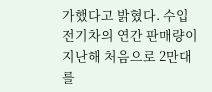가했다고 밝혔다. 수입 전기차의 연간 판매량이 지난해 처음으로 2만대를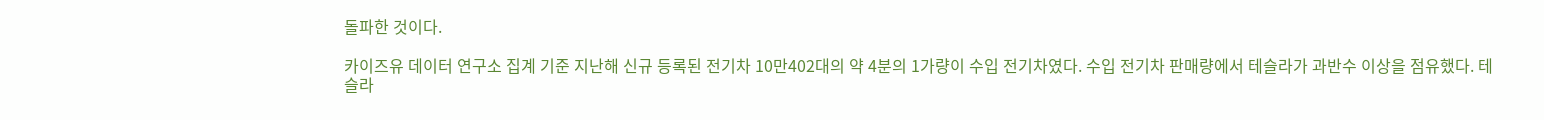돌파한 것이다.

카이즈유 데이터 연구소 집계 기준 지난해 신규 등록된 전기차 10만402대의 약 4분의 1가량이 수입 전기차였다. 수입 전기차 판매량에서 테슬라가 과반수 이상을 점유했다. 테슬라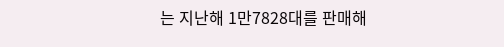는 지난해 1만7828대를 판매해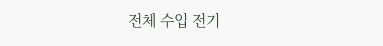전체 수입 전기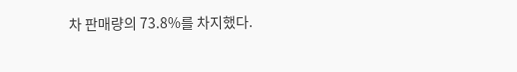차 판매량의 73.8%를 차지했다.